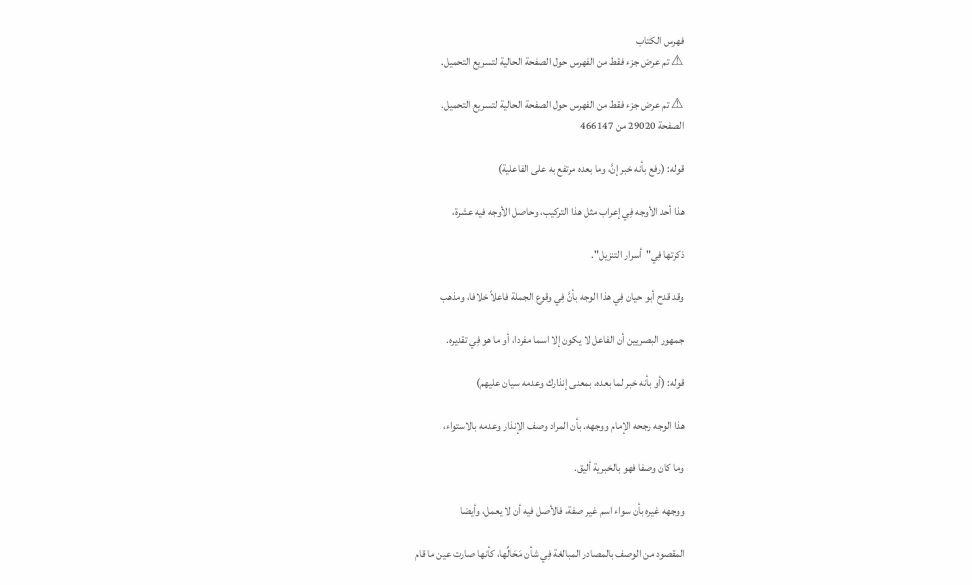فهرس الكتاب
⚠ تم عرض جزء فقط من الفهرس حول الصفحة الحالية لتسريع التحميل.

⚠ تم عرض جزء فقط من الفهرس حول الصفحة الحالية لتسريع التحميل.
الصفحة 29020 من 466147

قوله: (رفع بأنه خبر إنَّ، وما بعده مرتفع به على الفاعلية)

هذا أحد الأوجه فِي إعراب مثل هذا التركيب، وحاصل الأوجه فيه عشرة،

ذكرتها فِي"أسرار التنزيل".

وقد قدح أبو حيان فِي هذا الوجه بأنَّ فِي وقوع الجملة فاعلاً خلافا، ومذهب

جمهور البصريين أن الفاعل لا يكون إلا اسما مفردا، أو ما هو فِي تقديره.

قوله: (أو بأنه خبر لما بعده، بمعنى إنذارك وعدمه سيان عليهم)

هذا الوجه رجحه الإمام ووجهه. بأن المراد وصف الإنذار وعدمه بالاستواء،

وما كان وصفا فهو بالخبرية أليق.

ووجهه غيره بأن سواء اسم غير صفة، فالأصل فيه أن لا يعمل، وأيضا

المقصود من الوصف بالمصادر المبالغة فِي شأن مَحَالِّها، كأنها صارت عين ما قام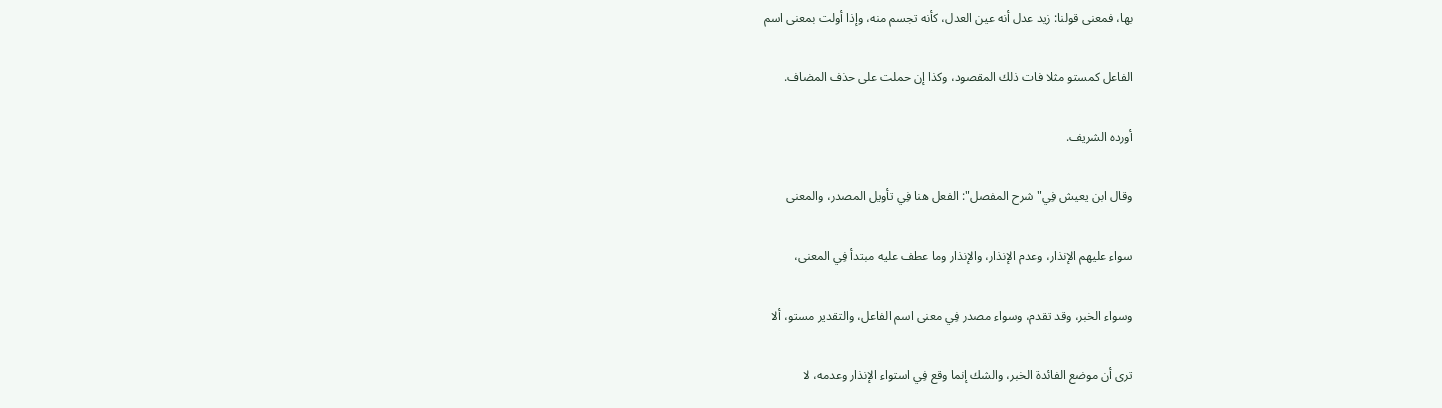بها، فمعنى قولنا: زيد عدل أنه عين العدل، كأنه تجسم منه، وإذا أولت بمعنى اسم

الفاعل كمستو مثلا فات ذلك المقصود، وكذا إن حملت على حذف المضاف.

أورده الشريف.

وقال ابن يعيش فِي"شرح المفصل": الفعل هنا فِي تأويل المصدر، والمعنى

سواء عليهم الإنذار، وعدم الإنذار، والإنذار وما عطف عليه مبتدأ فِي المعنى،

وسواء الخبر، وقد تقدم، وسواء مصدر فِي معنى اسم الفاعل، والتقدير مستو، ألا

ترى أن موضع الفائدة الخبر، والشك إنما وقع فِي استواء الإنذار وعدمه، لا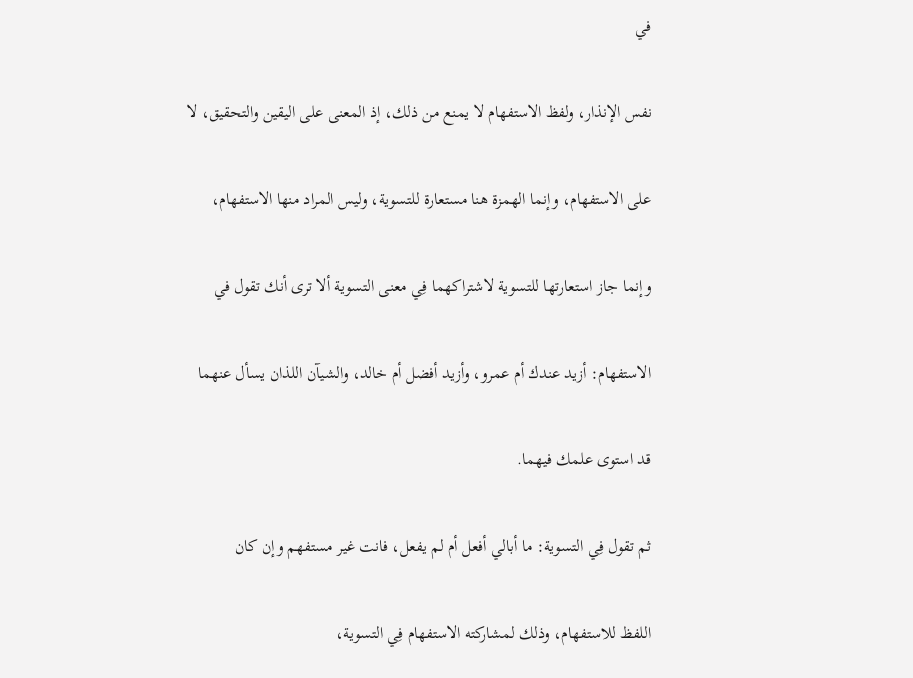في

نفس الإنذار، ولفظ الاستفهام لا يمنع من ذلك، إذ المعنى على اليقين والتحقيق، لا

على الاستفهام، وإنما الهمزة هنا مستعارة للتسوية، وليس المراد منها الاستفهام،

وإنما جاز استعارتها للتسوية لاشتراكهما فِي معنى التسوية ألا ترى أنك تقول في

الاستفهام: أزيد عندك أم عمرو، وأزيد أفضل أم خالد، والشيآن اللذان يسأل عنهما

قد استوى علمك فيهما.

ثم تقول فِي التسوية: ما أبالي أفعل أم لم يفعل، فانت غير مستفهم وإن كان

اللفظ للاستفهام، وذلك لمشاركته الاستفهام فِي التسوية،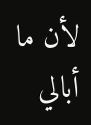لأن ما أبالي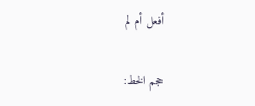أفعل أم لم

حجم الخط: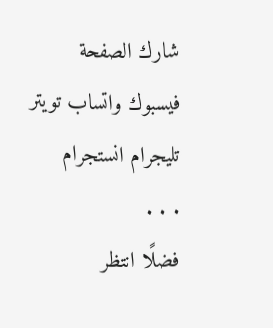شارك الصفحة
فيسبوك واتساب تويتر تليجرام انستجرام
. . .
فضلًا انتظر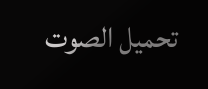تحميل الصوت